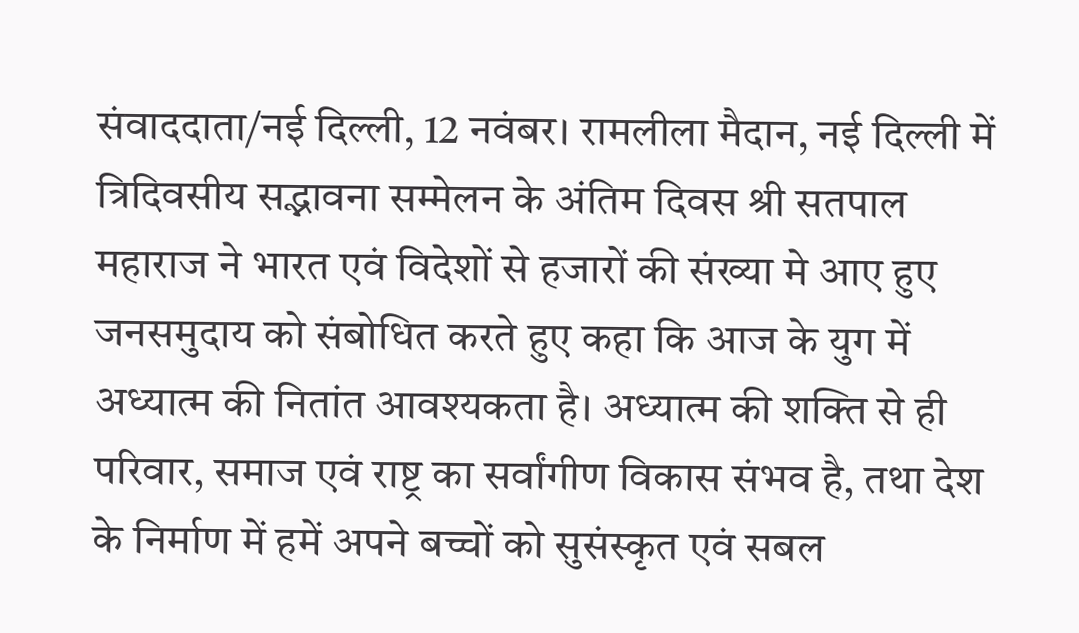संवाददाता/नई दिल्ली, 12 नवंबर। रामलीला मैदान, नई दिल्ली में त्रिदिवसीय सद्भावना सम्मेलन के अंतिम दिवस श्री सतपाल महाराज ने भारत एवं विदेशों से हजारों की संख्या मे आए हुए जनसमुदाय को संबोधित करते हुए कहा कि आज के युग में अध्यात्म की नितांत आवश्यकता है। अध्यात्म की शक्ति से ही परिवार, समाज एवं राष्ट्र का सर्वांगीण विकास संभव है, तथा देश के निर्माण में हमें अपने बच्चों को सुसंस्कृत एवं सबल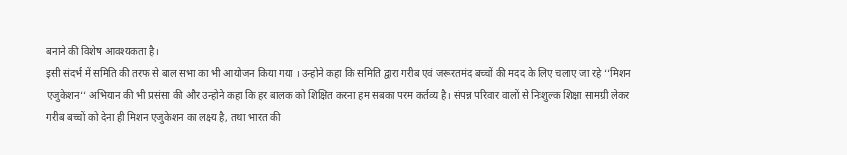बनाने की विशेष आवश्यकता है।
इसी संदर्भ में समिति की तरफ से बाल सभा का भी आयोजन किया गया । उन्होने कहा कि समिति द्वारा गरीब एवं जरूरतमंद बच्चों की मदद के लिए चलाए जा रहे ‘‘मिशन एजुकेशन‘‘ अभियान की भी प्रसंसा की और उन्होने कहा कि हर बालक को शिक्षित करना हम सबका परम कर्तव्य है। संपन्न परिवार वालों से निःशुल्क शिक्षा सामग्री लेकर गरीब बच्चों को देना ही मिशन एजुकेशन का लक्ष्य है, तथा भारत की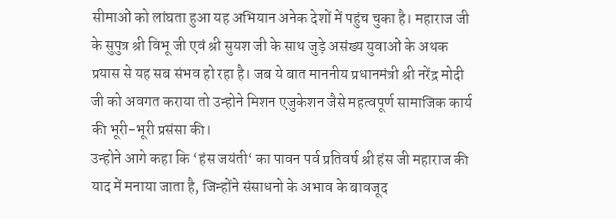सीमाओं को लांघता हुआ यह अभियान अनेक देशों में पहुंच चुका है। महाराज जी के सुपुत्र श्री विभू जी एवं श्री सुयश जी के साथ जुड़े असंख्य युवाओं के अथक प्रयास से यह सब संभव हो रहा है। जब ये बात माननीय प्रधानमंत्री श्री नरेंद्र मोदी जी को अवगत कराया तो उन्होने मिशन एजुकेशन जैसे महत्वपूर्ण सामाजिक कार्य की भूरी-भूरी प्रसंसा की।
उन्होने आगे कहा कि ‘हंस जयंती‘ का पावन पर्व प्रतिवर्ष श्री हंस जी महाराज की याद में मनाया जाता है, जिन्होंने संसाधनो के अभाव के बावजूद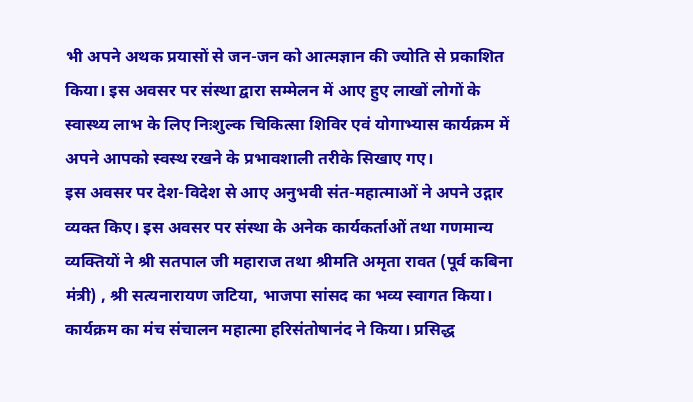भी अपने अथक प्रयासों से जन-जन को आत्मज्ञान की ज्योति से प्रकाशित किया। इस अवसर पर संस्था द्वारा सम्मेलन में आए हुए लाखों लोगों के स्वास्थ्य लाभ के लिए निःशुल्क चिकित्सा शिविर एवं योगाभ्यास कार्यक्रम में अपने आपको स्वस्थ रखने के प्रभावशाली तरीके सिखाए गए।
इस अवसर पर देश-विदेश से आए अनुभवी संत-महात्माओं ने अपने उद्गार व्यक्त किए। इस अवसर पर संस्था के अनेक कार्यकर्ताओं तथा गणमान्य व्यक्तियों ने श्री सतपाल जी महाराज तथा श्रीमति अमृता रावत (पूर्व कबिना मंत्री) , श्री सत्यनारायण जटिया, भाजपा सांसद का भव्य स्वागत किया। कार्यक्रम का मंच संचालन महात्मा हरिसंतोषानंद ने किया। प्रसिद्ध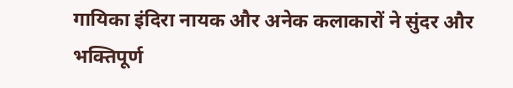गायिका इंदिरा नायक और अनेक कलाकारों ने सुंदर और भक्तिपूर्ण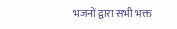भजनों द्वारा सभी भक्त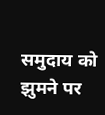समुदाय को झुमने पर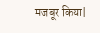मजबूर किया|